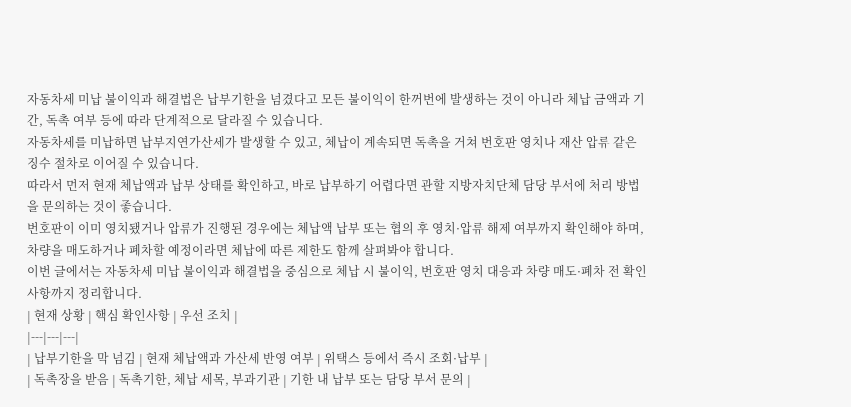자동차세 미납 불이익과 해결법은 납부기한을 넘겼다고 모든 불이익이 한꺼번에 발생하는 것이 아니라 체납 금액과 기간, 독촉 여부 등에 따라 단계적으로 달라질 수 있습니다.
자동차세를 미납하면 납부지연가산세가 발생할 수 있고, 체납이 계속되면 독촉을 거쳐 번호판 영치나 재산 압류 같은 징수 절차로 이어질 수 있습니다.
따라서 먼저 현재 체납액과 납부 상태를 확인하고, 바로 납부하기 어렵다면 관할 지방자치단체 담당 부서에 처리 방법을 문의하는 것이 좋습니다.
번호판이 이미 영치됐거나 압류가 진행된 경우에는 체납액 납부 또는 협의 후 영치·압류 해제 여부까지 확인해야 하며, 차량을 매도하거나 폐차할 예정이라면 체납에 따른 제한도 함께 살펴봐야 합니다.
이번 글에서는 자동차세 미납 불이익과 해결법을 중심으로 체납 시 불이익, 번호판 영치 대응과 차량 매도·폐차 전 확인사항까지 정리합니다.
| 현재 상황 | 핵심 확인사항 | 우선 조치 |
|---|---|---|
| 납부기한을 막 넘김 | 현재 체납액과 가산세 반영 여부 | 위택스 등에서 즉시 조회·납부 |
| 독촉장을 받음 | 독촉기한, 체납 세목, 부과기관 | 기한 내 납부 또는 담당 부서 문의 |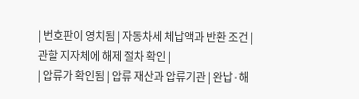| 번호판이 영치됨 | 자동차세 체납액과 반환 조건 | 관할 지자체에 해제 절차 확인 |
| 압류가 확인됨 | 압류 재산과 압류기관 | 완납·해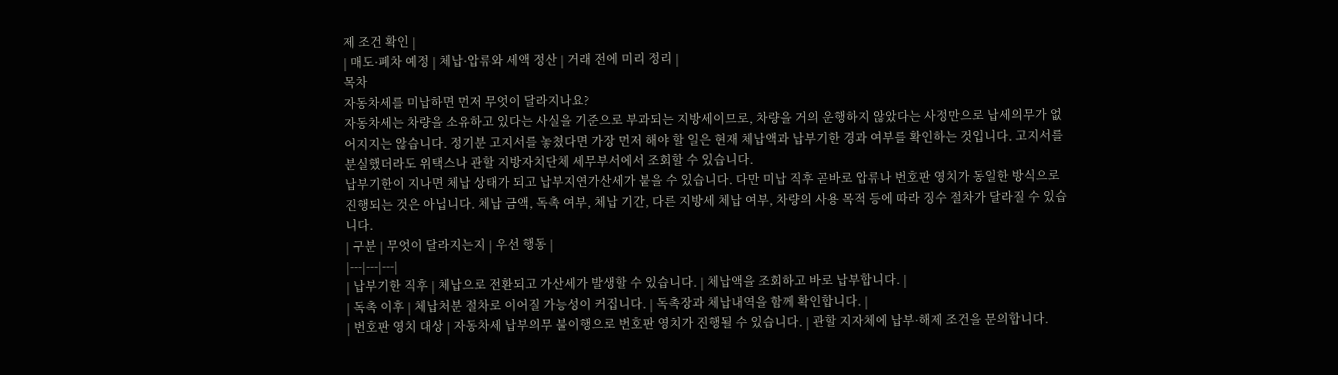제 조건 확인 |
| 매도·폐차 예정 | 체납·압류와 세액 정산 | 거래 전에 미리 정리 |
목차
자동차세를 미납하면 먼저 무엇이 달라지나요?
자동차세는 차량을 소유하고 있다는 사실을 기준으로 부과되는 지방세이므로, 차량을 거의 운행하지 않았다는 사정만으로 납세의무가 없어지지는 않습니다. 정기분 고지서를 놓쳤다면 가장 먼저 해야 할 일은 현재 체납액과 납부기한 경과 여부를 확인하는 것입니다. 고지서를 분실했더라도 위택스나 관할 지방자치단체 세무부서에서 조회할 수 있습니다.
납부기한이 지나면 체납 상태가 되고 납부지연가산세가 붙을 수 있습니다. 다만 미납 직후 곧바로 압류나 번호판 영치가 동일한 방식으로 진행되는 것은 아닙니다. 체납 금액, 독촉 여부, 체납 기간, 다른 지방세 체납 여부, 차량의 사용 목적 등에 따라 징수 절차가 달라질 수 있습니다.
| 구분 | 무엇이 달라지는지 | 우선 행동 |
|---|---|---|
| 납부기한 직후 | 체납으로 전환되고 가산세가 발생할 수 있습니다. | 체납액을 조회하고 바로 납부합니다. |
| 독촉 이후 | 체납처분 절차로 이어질 가능성이 커집니다. | 독촉장과 체납내역을 함께 확인합니다. |
| 번호판 영치 대상 | 자동차세 납부의무 불이행으로 번호판 영치가 진행될 수 있습니다. | 관할 지자체에 납부·해제 조건을 문의합니다.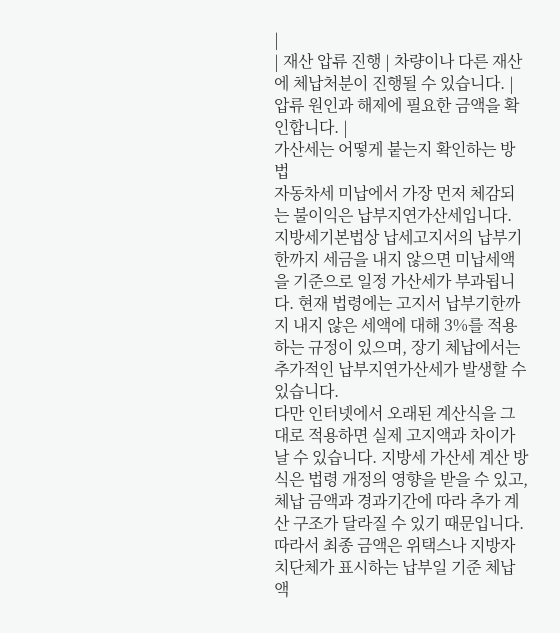|
| 재산 압류 진행 | 차량이나 다른 재산에 체납처분이 진행될 수 있습니다. | 압류 원인과 해제에 필요한 금액을 확인합니다. |
가산세는 어떻게 붙는지 확인하는 방법
자동차세 미납에서 가장 먼저 체감되는 불이익은 납부지연가산세입니다. 지방세기본법상 납세고지서의 납부기한까지 세금을 내지 않으면 미납세액을 기준으로 일정 가산세가 부과됩니다. 현재 법령에는 고지서 납부기한까지 내지 않은 세액에 대해 3%를 적용하는 규정이 있으며, 장기 체납에서는 추가적인 납부지연가산세가 발생할 수 있습니다.
다만 인터넷에서 오래된 계산식을 그대로 적용하면 실제 고지액과 차이가 날 수 있습니다. 지방세 가산세 계산 방식은 법령 개정의 영향을 받을 수 있고, 체납 금액과 경과기간에 따라 추가 계산 구조가 달라질 수 있기 때문입니다. 따라서 최종 금액은 위택스나 지방자치단체가 표시하는 납부일 기준 체납액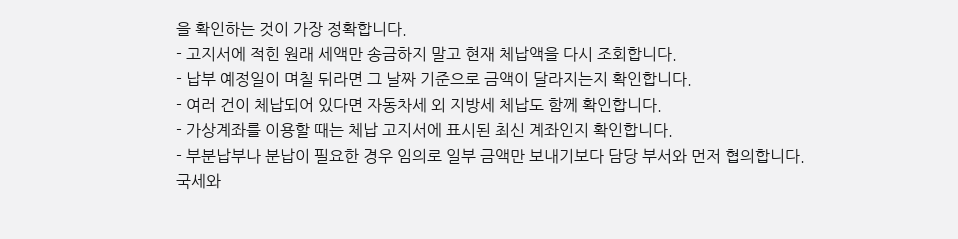을 확인하는 것이 가장 정확합니다.
- 고지서에 적힌 원래 세액만 송금하지 말고 현재 체납액을 다시 조회합니다.
- 납부 예정일이 며칠 뒤라면 그 날짜 기준으로 금액이 달라지는지 확인합니다.
- 여러 건이 체납되어 있다면 자동차세 외 지방세 체납도 함께 확인합니다.
- 가상계좌를 이용할 때는 체납 고지서에 표시된 최신 계좌인지 확인합니다.
- 부분납부나 분납이 필요한 경우 임의로 일부 금액만 보내기보다 담당 부서와 먼저 협의합니다.
국세와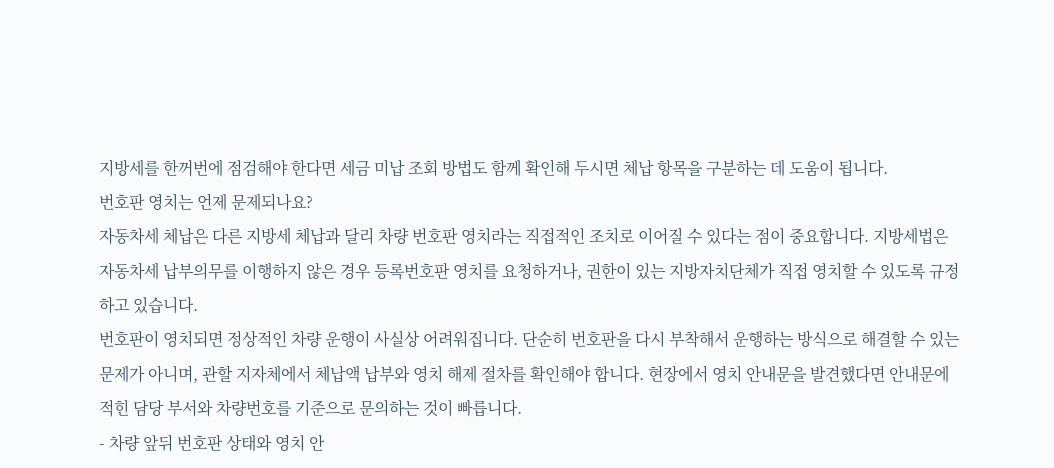지방세를 한꺼번에 점검해야 한다면 세금 미납 조회 방법도 함께 확인해 두시면 체납 항목을 구분하는 데 도움이 됩니다.
번호판 영치는 언제 문제되나요?
자동차세 체납은 다른 지방세 체납과 달리 차량 번호판 영치라는 직접적인 조치로 이어질 수 있다는 점이 중요합니다. 지방세법은 자동차세 납부의무를 이행하지 않은 경우 등록번호판 영치를 요청하거나, 권한이 있는 지방자치단체가 직접 영치할 수 있도록 규정하고 있습니다.
번호판이 영치되면 정상적인 차량 운행이 사실상 어려워집니다. 단순히 번호판을 다시 부착해서 운행하는 방식으로 해결할 수 있는 문제가 아니며, 관할 지자체에서 체납액 납부와 영치 해제 절차를 확인해야 합니다. 현장에서 영치 안내문을 발견했다면 안내문에 적힌 담당 부서와 차량번호를 기준으로 문의하는 것이 빠릅니다.
- 차량 앞뒤 번호판 상태와 영치 안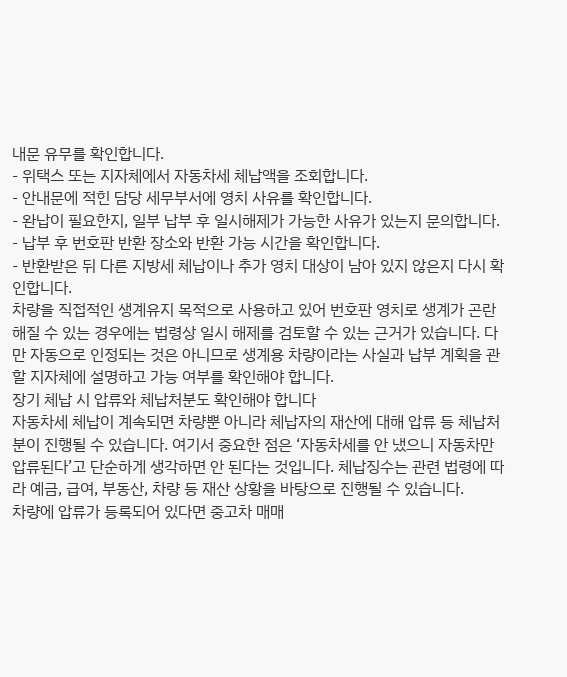내문 유무를 확인합니다.
- 위택스 또는 지자체에서 자동차세 체납액을 조회합니다.
- 안내문에 적힌 담당 세무부서에 영치 사유를 확인합니다.
- 완납이 필요한지, 일부 납부 후 일시해제가 가능한 사유가 있는지 문의합니다.
- 납부 후 번호판 반환 장소와 반환 가능 시간을 확인합니다.
- 반환받은 뒤 다른 지방세 체납이나 추가 영치 대상이 남아 있지 않은지 다시 확인합니다.
차량을 직접적인 생계유지 목적으로 사용하고 있어 번호판 영치로 생계가 곤란해질 수 있는 경우에는 법령상 일시 해제를 검토할 수 있는 근거가 있습니다. 다만 자동으로 인정되는 것은 아니므로 생계용 차량이라는 사실과 납부 계획을 관할 지자체에 설명하고 가능 여부를 확인해야 합니다.
장기 체납 시 압류와 체납처분도 확인해야 합니다
자동차세 체납이 계속되면 차량뿐 아니라 체납자의 재산에 대해 압류 등 체납처분이 진행될 수 있습니다. 여기서 중요한 점은 ‘자동차세를 안 냈으니 자동차만 압류된다’고 단순하게 생각하면 안 된다는 것입니다. 체납징수는 관련 법령에 따라 예금, 급여, 부동산, 차량 등 재산 상황을 바탕으로 진행될 수 있습니다.
차량에 압류가 등록되어 있다면 중고차 매매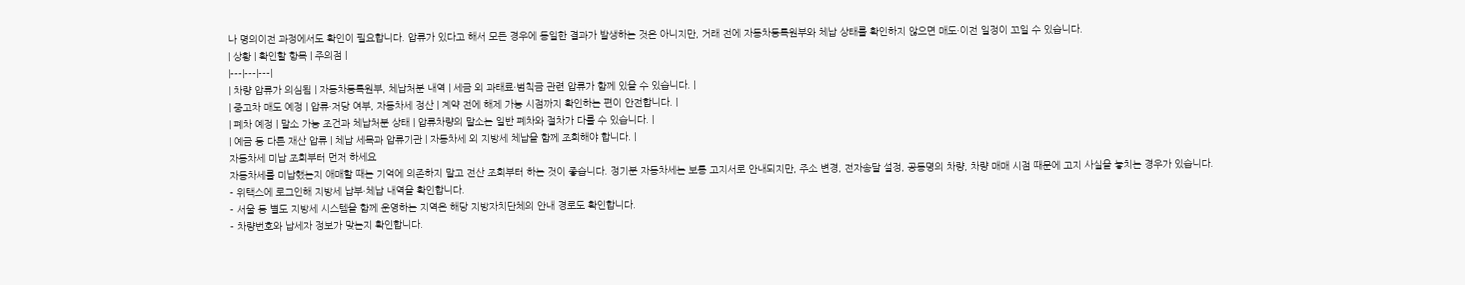나 명의이전 과정에서도 확인이 필요합니다. 압류가 있다고 해서 모든 경우에 동일한 결과가 발생하는 것은 아니지만, 거래 전에 자동차등록원부와 체납 상태를 확인하지 않으면 매도·이전 일정이 꼬일 수 있습니다.
| 상황 | 확인할 항목 | 주의점 |
|---|---|---|
| 차량 압류가 의심됨 | 자동차등록원부, 체납처분 내역 | 세금 외 과태료·범칙금 관련 압류가 함께 있을 수 있습니다. |
| 중고차 매도 예정 | 압류·저당 여부, 자동차세 정산 | 계약 전에 해제 가능 시점까지 확인하는 편이 안전합니다. |
| 폐차 예정 | 말소 가능 조건과 체납처분 상태 | 압류차량의 말소는 일반 폐차와 절차가 다를 수 있습니다. |
| 예금 등 다른 재산 압류 | 체납 세목과 압류기관 | 자동차세 외 지방세 체납을 함께 조회해야 합니다. |
자동차세 미납 조회부터 먼저 하세요
자동차세를 미납했는지 애매할 때는 기억에 의존하지 말고 전산 조회부터 하는 것이 좋습니다. 정기분 자동차세는 보통 고지서로 안내되지만, 주소 변경, 전자송달 설정, 공동명의 차량, 차량 매매 시점 때문에 고지 사실을 놓치는 경우가 있습니다.
- 위택스에 로그인해 지방세 납부·체납 내역을 확인합니다.
- 서울 등 별도 지방세 시스템을 함께 운영하는 지역은 해당 지방자치단체의 안내 경로도 확인합니다.
- 차량번호와 납세자 정보가 맞는지 확인합니다.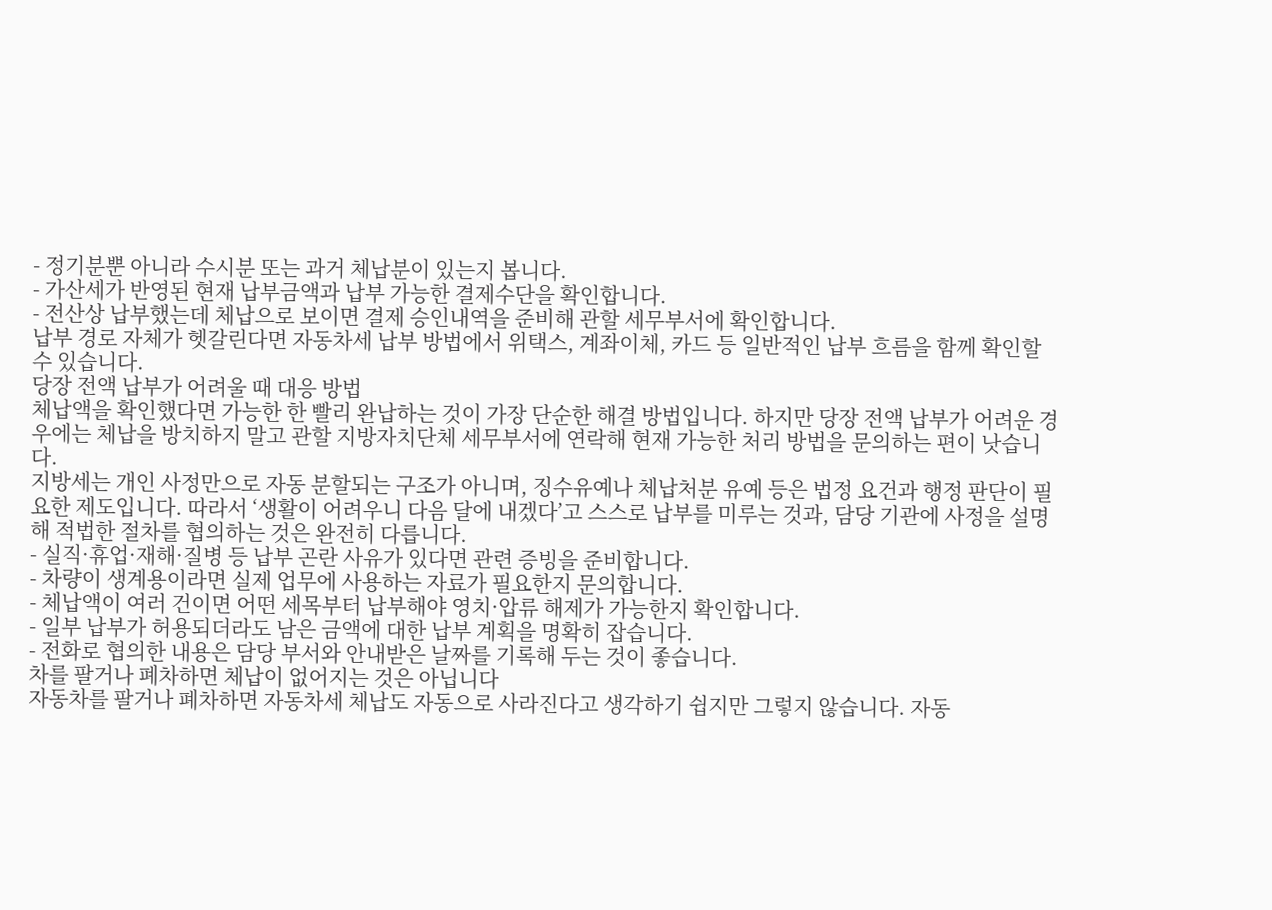- 정기분뿐 아니라 수시분 또는 과거 체납분이 있는지 봅니다.
- 가산세가 반영된 현재 납부금액과 납부 가능한 결제수단을 확인합니다.
- 전산상 납부했는데 체납으로 보이면 결제 승인내역을 준비해 관할 세무부서에 확인합니다.
납부 경로 자체가 헷갈린다면 자동차세 납부 방법에서 위택스, 계좌이체, 카드 등 일반적인 납부 흐름을 함께 확인할 수 있습니다.
당장 전액 납부가 어려울 때 대응 방법
체납액을 확인했다면 가능한 한 빨리 완납하는 것이 가장 단순한 해결 방법입니다. 하지만 당장 전액 납부가 어려운 경우에는 체납을 방치하지 말고 관할 지방자치단체 세무부서에 연락해 현재 가능한 처리 방법을 문의하는 편이 낫습니다.
지방세는 개인 사정만으로 자동 분할되는 구조가 아니며, 징수유예나 체납처분 유예 등은 법정 요건과 행정 판단이 필요한 제도입니다. 따라서 ‘생활이 어려우니 다음 달에 내겠다’고 스스로 납부를 미루는 것과, 담당 기관에 사정을 설명해 적법한 절차를 협의하는 것은 완전히 다릅니다.
- 실직·휴업·재해·질병 등 납부 곤란 사유가 있다면 관련 증빙을 준비합니다.
- 차량이 생계용이라면 실제 업무에 사용하는 자료가 필요한지 문의합니다.
- 체납액이 여러 건이면 어떤 세목부터 납부해야 영치·압류 해제가 가능한지 확인합니다.
- 일부 납부가 허용되더라도 남은 금액에 대한 납부 계획을 명확히 잡습니다.
- 전화로 협의한 내용은 담당 부서와 안내받은 날짜를 기록해 두는 것이 좋습니다.
차를 팔거나 폐차하면 체납이 없어지는 것은 아닙니다
자동차를 팔거나 폐차하면 자동차세 체납도 자동으로 사라진다고 생각하기 쉽지만 그렇지 않습니다. 자동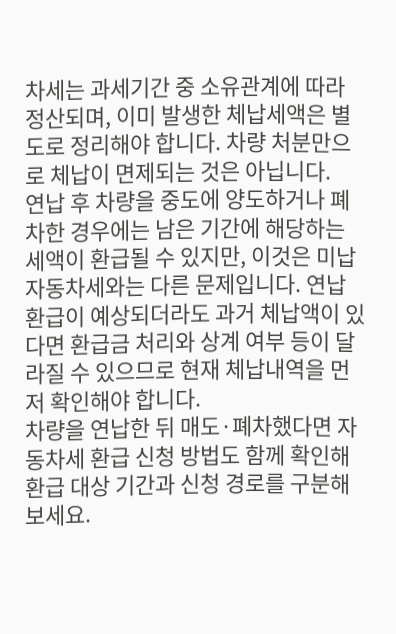차세는 과세기간 중 소유관계에 따라 정산되며, 이미 발생한 체납세액은 별도로 정리해야 합니다. 차량 처분만으로 체납이 면제되는 것은 아닙니다.
연납 후 차량을 중도에 양도하거나 폐차한 경우에는 남은 기간에 해당하는 세액이 환급될 수 있지만, 이것은 미납 자동차세와는 다른 문제입니다. 연납 환급이 예상되더라도 과거 체납액이 있다면 환급금 처리와 상계 여부 등이 달라질 수 있으므로 현재 체납내역을 먼저 확인해야 합니다.
차량을 연납한 뒤 매도·폐차했다면 자동차세 환급 신청 방법도 함께 확인해 환급 대상 기간과 신청 경로를 구분해 보세요.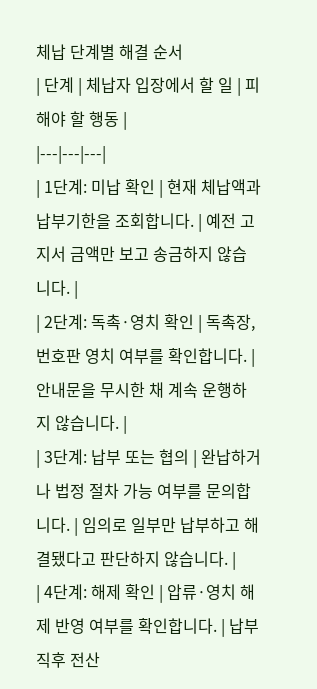체납 단계별 해결 순서
| 단계 | 체납자 입장에서 할 일 | 피해야 할 행동 |
|---|---|---|
| 1단계: 미납 확인 | 현재 체납액과 납부기한을 조회합니다. | 예전 고지서 금액만 보고 송금하지 않습니다. |
| 2단계: 독촉·영치 확인 | 독촉장, 번호판 영치 여부를 확인합니다. | 안내문을 무시한 채 계속 운행하지 않습니다. |
| 3단계: 납부 또는 협의 | 완납하거나 법정 절차 가능 여부를 문의합니다. | 임의로 일부만 납부하고 해결됐다고 판단하지 않습니다. |
| 4단계: 해제 확인 | 압류·영치 해제 반영 여부를 확인합니다. | 납부 직후 전산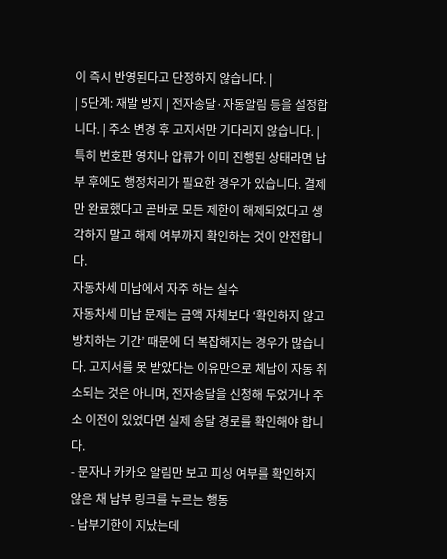이 즉시 반영된다고 단정하지 않습니다. |
| 5단계: 재발 방지 | 전자송달·자동알림 등을 설정합니다. | 주소 변경 후 고지서만 기다리지 않습니다. |
특히 번호판 영치나 압류가 이미 진행된 상태라면 납부 후에도 행정처리가 필요한 경우가 있습니다. 결제만 완료했다고 곧바로 모든 제한이 해제되었다고 생각하지 말고 해제 여부까지 확인하는 것이 안전합니다.
자동차세 미납에서 자주 하는 실수
자동차세 미납 문제는 금액 자체보다 ‘확인하지 않고 방치하는 기간’ 때문에 더 복잡해지는 경우가 많습니다. 고지서를 못 받았다는 이유만으로 체납이 자동 취소되는 것은 아니며, 전자송달을 신청해 두었거나 주소 이전이 있었다면 실제 송달 경로를 확인해야 합니다.
- 문자나 카카오 알림만 보고 피싱 여부를 확인하지 않은 채 납부 링크를 누르는 행동
- 납부기한이 지났는데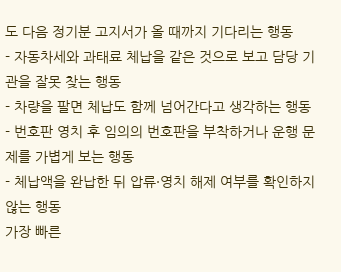도 다음 정기분 고지서가 올 때까지 기다리는 행동
- 자동차세와 과태료 체납을 같은 것으로 보고 담당 기관을 잘못 찾는 행동
- 차량을 팔면 체납도 함께 넘어간다고 생각하는 행동
- 번호판 영치 후 임의의 번호판을 부착하거나 운행 문제를 가볍게 보는 행동
- 체납액을 완납한 뒤 압류·영치 해제 여부를 확인하지 않는 행동
가장 빠른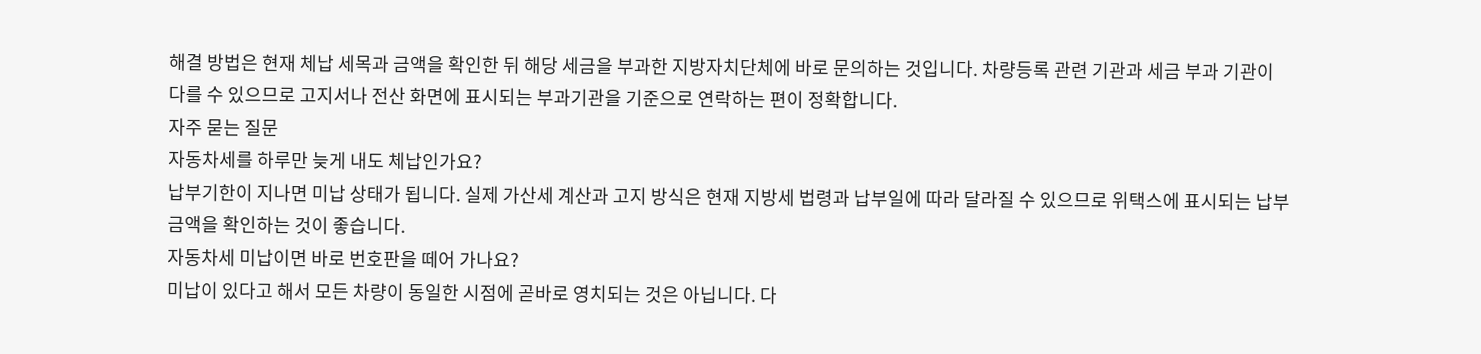해결 방법은 현재 체납 세목과 금액을 확인한 뒤 해당 세금을 부과한 지방자치단체에 바로 문의하는 것입니다. 차량등록 관련 기관과 세금 부과 기관이 다를 수 있으므로 고지서나 전산 화면에 표시되는 부과기관을 기준으로 연락하는 편이 정확합니다.
자주 묻는 질문
자동차세를 하루만 늦게 내도 체납인가요?
납부기한이 지나면 미납 상태가 됩니다. 실제 가산세 계산과 고지 방식은 현재 지방세 법령과 납부일에 따라 달라질 수 있으므로 위택스에 표시되는 납부금액을 확인하는 것이 좋습니다.
자동차세 미납이면 바로 번호판을 떼어 가나요?
미납이 있다고 해서 모든 차량이 동일한 시점에 곧바로 영치되는 것은 아닙니다. 다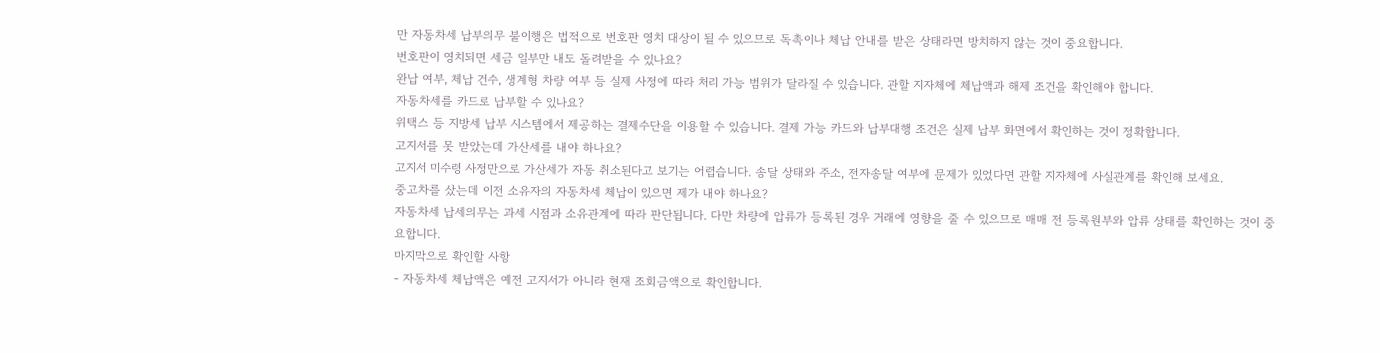만 자동차세 납부의무 불이행은 법적으로 번호판 영치 대상이 될 수 있으므로 독촉이나 체납 안내를 받은 상태라면 방치하지 않는 것이 중요합니다.
번호판이 영치되면 세금 일부만 내도 돌려받을 수 있나요?
완납 여부, 체납 건수, 생계형 차량 여부 등 실제 사정에 따라 처리 가능 범위가 달라질 수 있습니다. 관할 지자체에 체납액과 해제 조건을 확인해야 합니다.
자동차세를 카드로 납부할 수 있나요?
위택스 등 지방세 납부 시스템에서 제공하는 결제수단을 이용할 수 있습니다. 결제 가능 카드와 납부대행 조건은 실제 납부 화면에서 확인하는 것이 정확합니다.
고지서를 못 받았는데 가산세를 내야 하나요?
고지서 미수령 사정만으로 가산세가 자동 취소된다고 보기는 어렵습니다. 송달 상태와 주소, 전자송달 여부에 문제가 있었다면 관할 지자체에 사실관계를 확인해 보세요.
중고차를 샀는데 이전 소유자의 자동차세 체납이 있으면 제가 내야 하나요?
자동차세 납세의무는 과세 시점과 소유관계에 따라 판단됩니다. 다만 차량에 압류가 등록된 경우 거래에 영향을 줄 수 있으므로 매매 전 등록원부와 압류 상태를 확인하는 것이 중요합니다.
마지막으로 확인할 사항
- 자동차세 체납액은 예전 고지서가 아니라 현재 조회금액으로 확인합니다.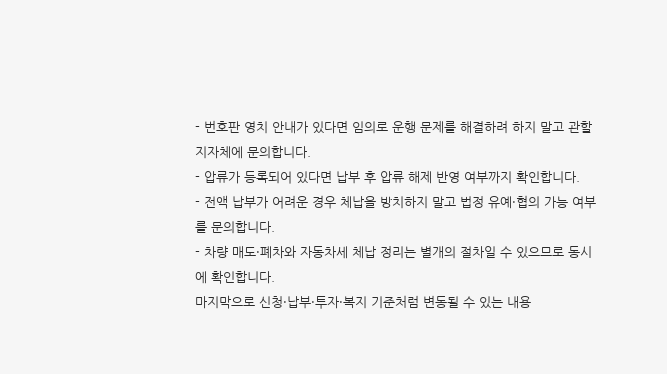- 번호판 영치 안내가 있다면 임의로 운행 문제를 해결하려 하지 말고 관할 지자체에 문의합니다.
- 압류가 등록되어 있다면 납부 후 압류 해제 반영 여부까지 확인합니다.
- 전액 납부가 어려운 경우 체납을 방치하지 말고 법정 유예·협의 가능 여부를 문의합니다.
- 차량 매도·폐차와 자동차세 체납 정리는 별개의 절차일 수 있으므로 동시에 확인합니다.
마지막으로 신청·납부·투자·복지 기준처럼 변동될 수 있는 내용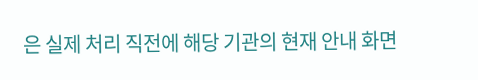은 실제 처리 직전에 해당 기관의 현재 안내 화면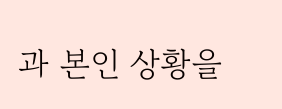과 본인 상황을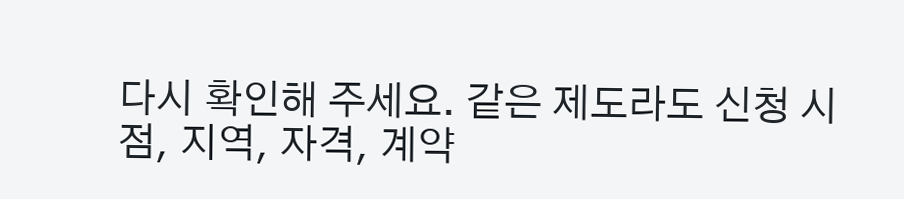다시 확인해 주세요. 같은 제도라도 신청 시점, 지역, 자격, 계약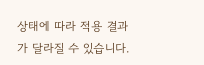상태에 따라 적용 결과가 달라질 수 있습니다.